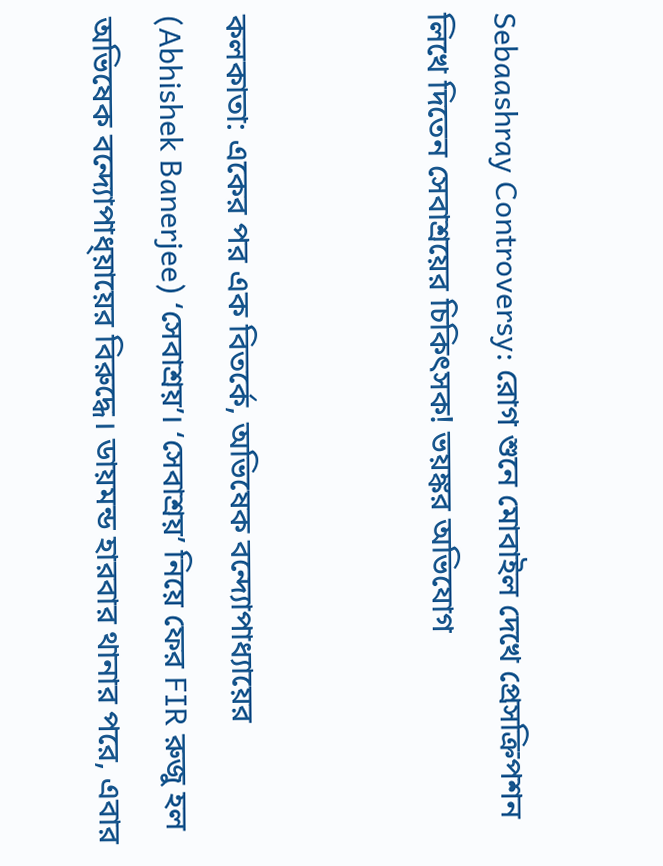Sebaashray Controversy: রোগ শুনে মোবাইল দেখে প্রেসক্রিপশন লিখে দিতেন সেবাশ্রয়ের চিকিৎসক! ভয়ঙ্কর অভিযোগ


কলকাতা: একের পর এক বিতর্কে, অভিষেক বন্দ্যোপাধ্যায়ের (Abhishek Banerjee) ‘সেবাশ্রয়’। ‘সেবাশ্রয়’ নিয়ে ফের FIR রুজু হল অভিষেক বন্দ্যোপাধ্য়ায়ের বিরুদ্ধে। ডায়মন্ড হারবার থানার পরে, এবার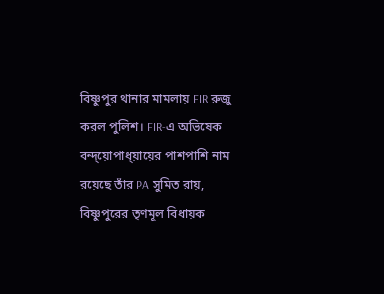বিষ্ণুপুর থানার মামলায় FIR রুজু করল পুলিশ। FIR-এ অভিষেক বন্দ্য়োপাধ্য়ায়ের পাশপাশি নাম রয়েছে তাঁর PA সুমিত রায়, বিষ্ণুপুরের তৃণমূল বিধায়ক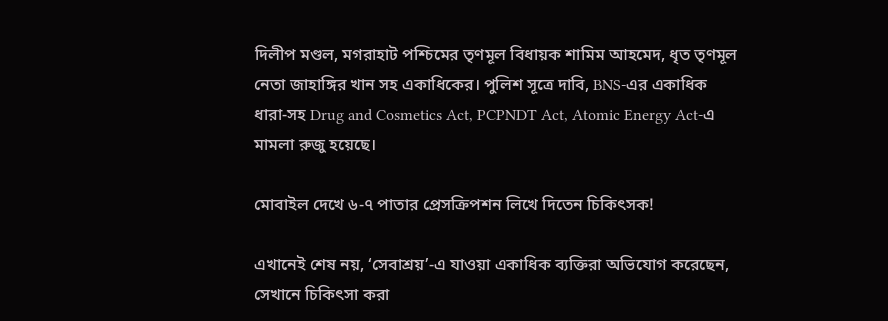দিলীপ মণ্ডল, মগরাহাট পশ্চিমের তৃণমূল বিধায়ক শামিম আহমেদ, ধৃত তৃণমূল নেতা জাহাঙ্গির খান সহ একাধিকের। পুলিশ সূত্রে দাবি, BNS-এর একাধিক ধারা-সহ Drug and Cosmetics Act, PCPNDT Act, Atomic Energy Act-এ মামলা রুজু হয়েছে।

মোবাইল দেখে ৬-৭ পাতার প্রেসক্রিপশন লিখে দিতেন চিকিৎসক!

এখানেই শেষ নয়, ‘সেবাশ্রয়’-এ যাওয়া একাধিক ব্যক্তিরা অভিযোগ করেছেন, সেখানে চিকিৎসা করা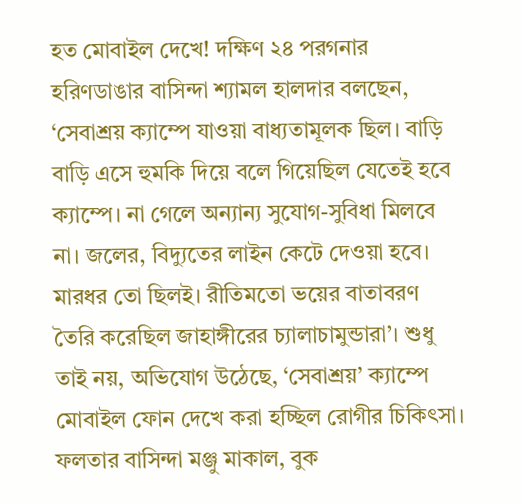হত মোবাইল দেখে! দক্ষিণ ২৪ পরগনার হরিণডাঙার বাসিন্দা শ্যামল হালদার বলছেন, ‘সেবাশ্রয় ক্যাম্পে যাওয়া বাধ্যতামূলক ছিল। বাড়ি বাড়ি এসে হুমকি দিয়ে বলে গিয়েছিল যেতেই হবে ক্যাম্পে। না গেলে অন্যান্য সুযোগ-সুবিধা মিলবে না। জলের, বিদ্যুতের লাইন কেটে দেওয়া হবে। মারধর তো ছিলই। রীতিমতো ভয়ের বাতাবরণ তৈরি করেছিল জাহাঙ্গীরের চ্যালাচামুন্ডারা’। শুধু তাই নয়, অভিযোগ উঠেছে, ‘সেবাশ্রয়’ ক্যাম্পে মোবাইল ফোন দেখে করা হচ্ছিল রোগীর চিকিৎসা। ফলতার বাসিন্দা মঞ্জু মাকাল, বুক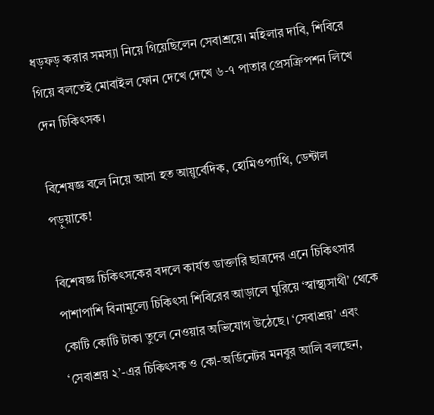ধড়ফড় করার সমস্যা নিয়ে গিয়েছিলেন সেবাশ্রয়ে। মহিলার দাবি, শিবিরে গিয়ে বলতেই মোবাইল ফোন দেখে দেখে ৬-৭ পাতার প্রেসক্রিপশন লিখে দেন চিকিৎসক।

বিশেষজ্ঞ বলে নিয়ে আসা হত আয়ুর্বেদিক, হোমিওপ্যাথি, ডেন্টাল পড়ুয়াকে!

বিশেষজ্ঞ চিকিৎসকের বদলে কার্যত ডাক্তারি ছাত্রদের এনে চিকিৎসার পাশাপাশি বিনামূল্যে চিকিৎসা শিবিরের আড়ালে ঘুরিয়ে ‘স্বাস্থ্যসাথী’ থেকে কোটি কোটি টাকা তুলে নেওয়ার অভিযোগ উঠেছে। ‘সেবাশ্রয়’ এবং ‘সেবাশ্রয় ২’-এর চিকিৎসক ও কো-অর্ডিনেটর মনবুর আলি বলছেন,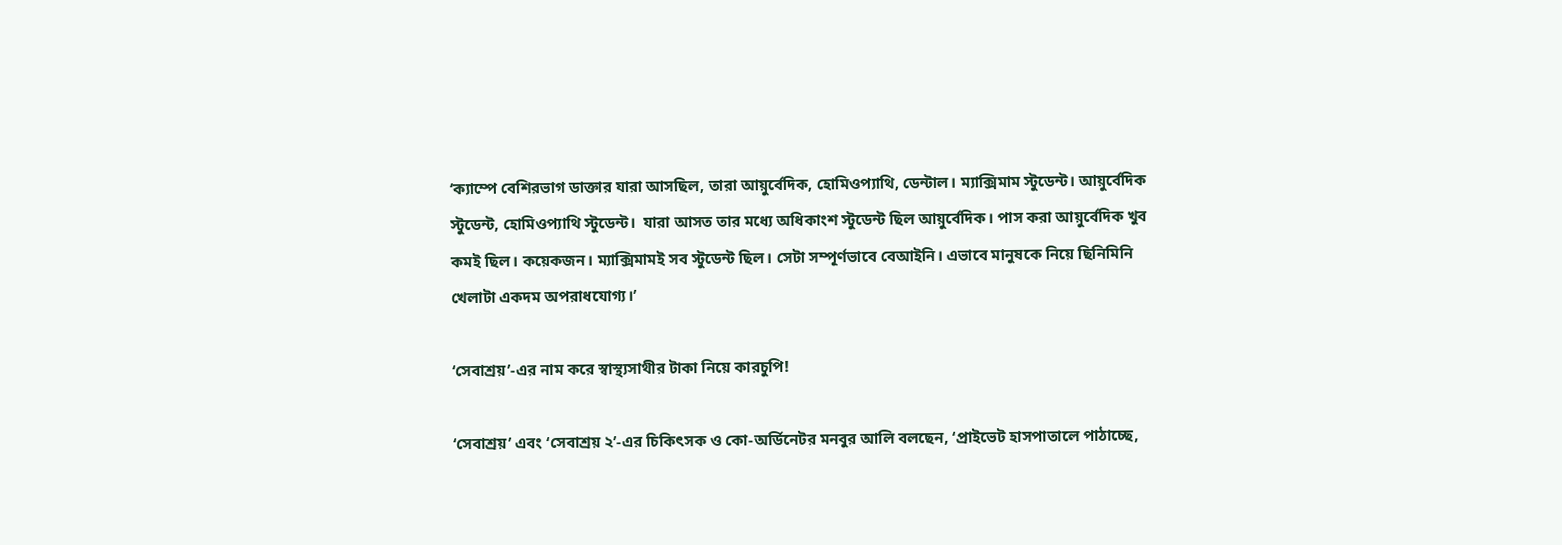‘ক্যাম্পে বেশিরভাগ ডাক্তার যারা আসছিল, তারা আয়ুর্বেদিক, হোমিওপ্যাথি, ডেন্টাল। ম্যাক্সিমাম স্টুডেন্ট। আয়ুর্বেদিক স্টুডেন্ট, হোমিওপ্যাথি স্টুডেন্ট।  যারা আসত তার মধ্যে অধিকাংশ স্টুডেন্ট ছিল আয়ুর্বেদিক। পাস করা আয়ুর্বেদিক খুব কমই ছিল। কয়েকজন। ম্যাক্সিমামই সব স্টুডেন্ট ছিল। সেটা সম্পূর্ণভাবে বেআইনি। এভাবে মানুষকে নিয়ে ছিনিমিনি খেলাটা একদম অপরাধযোগ্য।’

‘সেবাশ্রয়’-এর নাম করে স্বাস্থ্যসাথীর টাকা নিয়ে কারচুপি!

‘সেবাশ্রয়’ এবং ‘সেবাশ্রয় ২’-এর চিকিৎসক ও কো-অর্ডিনেটর মনবুর আলি বলছেন, ‘প্রাইভেট হাসপাতালে পাঠাচ্ছে,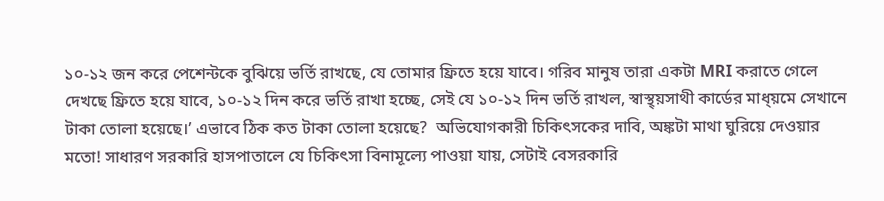১০-১২ জন করে পেশেন্টকে বুঝিয়ে ভর্তি রাখছে, যে তোমার ফ্রিতে হয়ে যাবে। গরিব মানুষ তারা একটা MRI করাতে গেলে দেখছে ফ্রিতে হয়ে যাবে, ১০-১২ দিন করে ভর্তি রাখা হচ্ছে, সেই যে ১০-১২ দিন ভর্তি রাখল, স্বাস্থ্য়সাথী কার্ডের মাধ্য়মে সেখানে টাকা তোলা হয়েছে।’ এভাবে ঠিক কত টাকা তোলা হয়েছে?  অভিযোগকারী চিকিৎসকের দাবি, অঙ্কটা মাথা ঘুরিয়ে দেওয়ার মতো! সাধারণ সরকারি হাসপাতালে যে চিকিৎসা বিনামূল্যে পাওয়া যায়, সেটাই বেসরকারি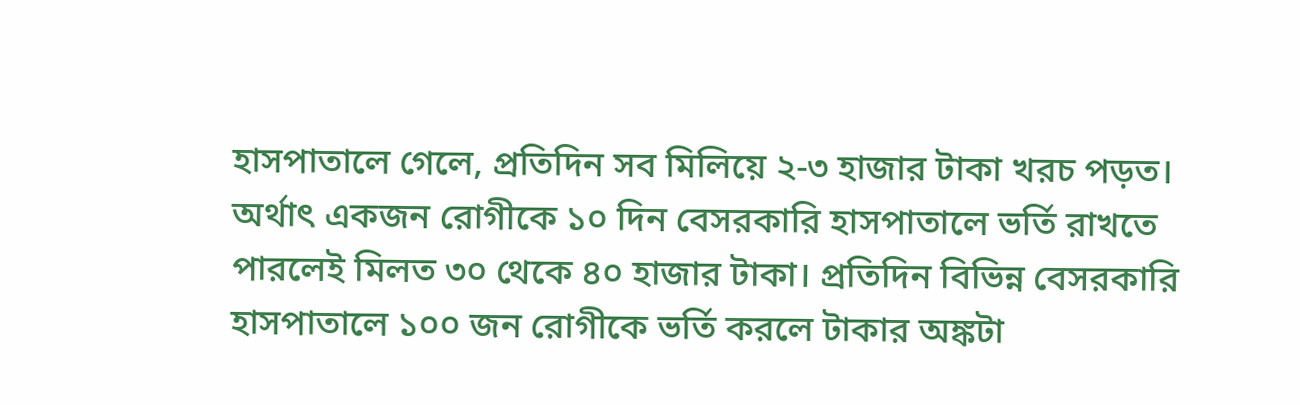হাসপাতালে গেলে, প্রতিদিন সব মিলিয়ে ২-৩ হাজার টাকা খরচ পড়ত। অর্থাৎ একজন রোগীকে ১০ দিন বেসরকারি হাসপাতালে ভর্তি রাখতে পারলেই মিলত ৩০ থেকে ৪০ হাজার টাকা। প্রতিদিন বিভিন্ন বেসরকারি হাসপাতালে ১০০ জন রোগীকে ভর্তি করলে টাকার অঙ্কটা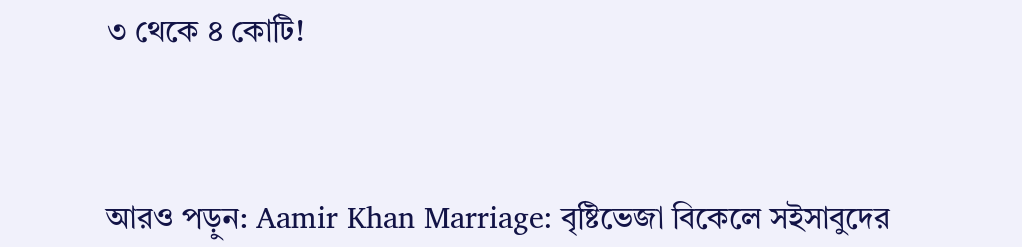৩ থেকে ৪ কোটি!



আরও পড়ুন: Aamir Khan Marriage: বৃষ্টিভেজা বিকেলে সইসাবুদের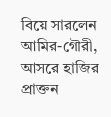বিয়ে সারলেন আমির-গৌরী, আসরে হাজির প্রাক্তন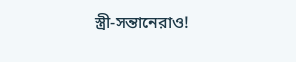স্ত্রী-সন্তানেরাও!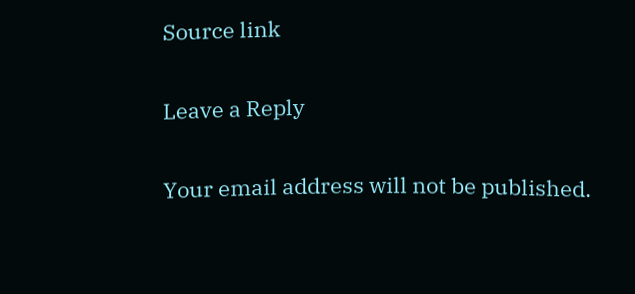Source link

Leave a Reply

Your email address will not be published.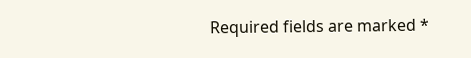Required fields are marked *